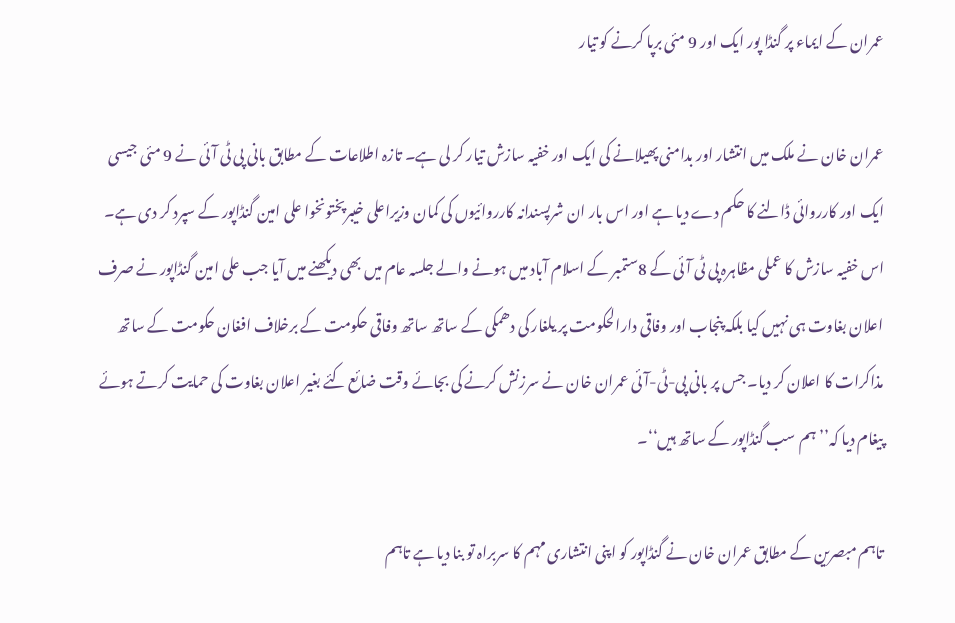عمران کے ایماء پر گنڈا پور ایک اور 9 مئی برپا کرنے کو تیار

عمران خان نے ملک میں انتشار اور بدامنی پھیلانے کی ایک اور خفیہ سازش تیار کر لی ہے۔ تازہ اطلاعات کے مطابق بانی پی ٹی آئی نے 9 مئی جیسی ایک اور کارروائی ڈالنے کا حکم دے دیا ہے اور اس بار ان شرپسندانہ کارروائیوں کی کمان وزیراعلی خیبرپختونخوا علی امین گنڈاپور کے سپرد کر دی ہے۔ اس خفیہ سازش کا عملی مظاہرہ پی ٹی آئی کے 8ستمبر کے اسلام آباد میں ہونے والے جلسہ عام میں بھی دیکھنے میں آیا جب علی امین گنڈاپور نے صرف اعلان بغاوت ہی نہیں کیا بلکہ پنجاب اور وفاقی دارالحکومت پر یلغار کی دھمکی کے ساتھ ساتھ وفاقی حکومت کے برخلاف افغان حکومت کے ساتھ مذاکرات کا اعلان کر دیا۔ جس پر بانی پی-ٹی-آئی عمران خان نے سرزنش کرنے کی بجائے وقت ضائع کئے بغیر اعلان بغاوت کی حمایت کرتے ہوئے پیغام دیا کہ’’ہم سب گنڈاپور کے ساتھ ہیں‘‘۔

تاہم مبصرین کے مطابق عمران خان نے گنڈاپور کو اپنی انتشاری مہم کا سربراہ تو بنا دیا ہے تاہم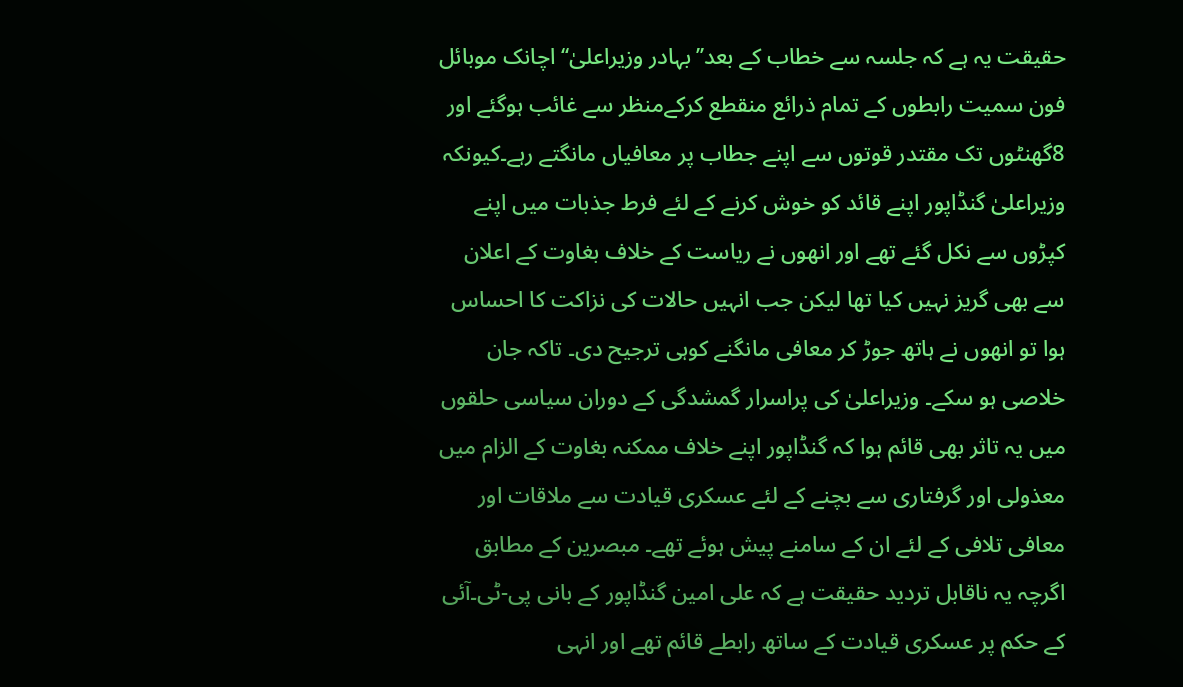حقیقت یہ ہے کہ جلسہ سے خطاب کے بعد’’بہادر وزیراعلیٰ‘‘ اچانک موبائل فون سمیت رابطوں کے تمام ذرائع منقطع کرکےمنظر سے غائب ہوگئے اور 8گھنٹوں تک مقتدر قوتوں سے اپنے جطاب پر معافیاں مانگتے رہے۔کیونکہ وزیراعلیٰ گنڈاپور اپنے قائد کو خوش کرنے کے لئے فرط جذبات میں اپنے کپڑوں سے نکل گئے تھے اور انھوں نے ریاست کے خلاف بغاوت کے اعلان سے بھی گریز نہیں کیا تھا لیکن جب انہیں حالات کی نزاکت کا احساس ہوا تو انھوں نے ہاتھ جوڑ کر معافی مانگنے کوہی ترجیح دی۔ تاکہ جان خلاصی ہو سکے۔ وزیراعلیٰ کی پراسرار گمشدگی کے دوران سیاسی حلقوں میں یہ تاثر بھی قائم ہوا کہ گنڈاپور اپنے خلاف ممکنہ بغاوت کے الزام میں معذولی اور گرفتاری سے بچنے کے لئے عسکری قیادت سے ملاقات اور معافی تلافی کے لئے ان کے سامنے پیش ہوئے تھے۔ مبصرین کے مطابق اگرچہ یہ ناقابل تردید حقیقت ہے کہ علی امین گنڈاپور کے بانی پی-ٹی۔آئی کے حکم پر عسکری قیادت کے ساتھ رابطے قائم تھے اور انہی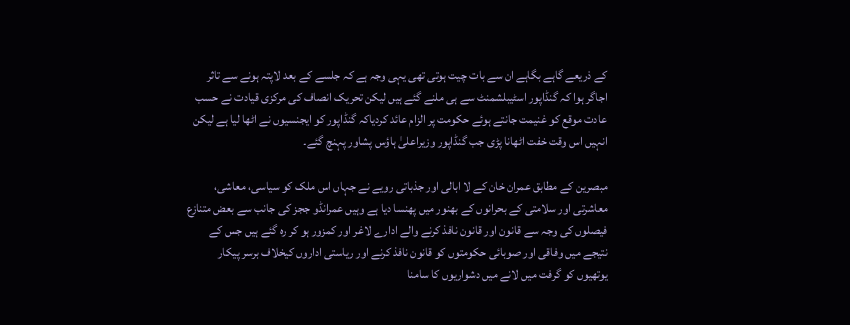کے ذریعے گاہے بگاہے ان سے بات چیت ہوتی تھی یہی وجہ ہے کہ جلسے کے بعد لاپتہ ہونے سے تاثر اجاگر ہوا کہ گنڈاپور اسٹیبلشمنٹ سے ہی ملنے گئے ہیں لیکن تحریک انصاف کی مرکزی قیادت نے حسب عادت موقع کو غنیمت جانتے ہوئے حکومت پر الزام عائد کردیاکہ گنڈاپور کو ایجنسیوں نے اٹھا لیا ہے لیکن انہیں اس وقت خفت اٹھانا پڑی جب گنڈاپور وزیراعلیٰ ہاؤس پشاور پہنچ گئے۔

مبصرین کے مطابق عمران خان کے لا ابالی اور جذباتی رویے نے جہاں اس ملک کو سیاسی، معاشی، معاشرتی اور سلامتی کے بحرانوں کے بھنور میں پھنسا دیا ہے وہیں عمرانڈو ججز کی جانب سے بعض متنازع فیصلوں کی وجہ سے قانون اور قانون نافذ کرنے والے ادارے لاغر اور کمزور ہو کر رہ گئے ہیں جس کے نتیجے میں وفاقی اور صوبائی حکومتوں کو قانون نافذ کرنے اور ریاستی اداروں کیخلاف برسر پیکار یوتھیوں کو گرفت میں لانے میں دشواریوں کا سامنا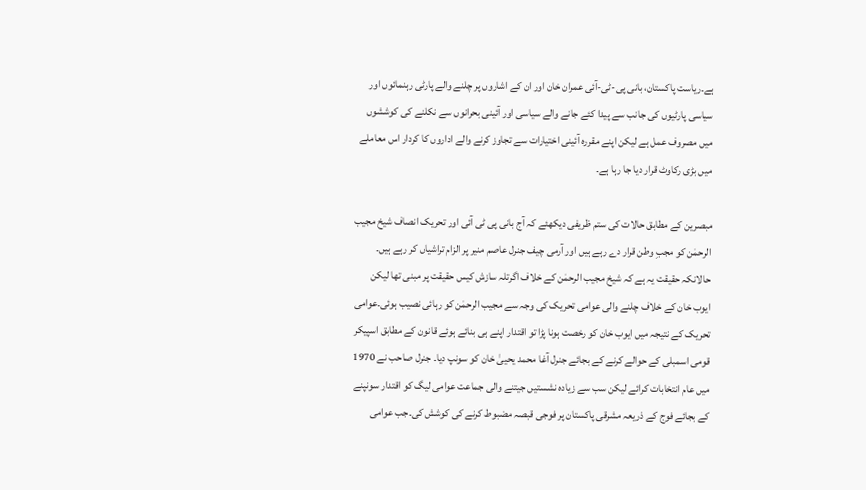ہے۔ریاست پاکستان، بانی پی-ٹی-آئی عمران خان اور ان کے اشاروں پر چلنے والے پارٹی رہنمائوں اور سیاسی پارٹیوں کی جانب سے پیدا کئے جانے والے سیاسی اور آئینی بحرانوں سے نکلنے کی کوششوں میں مصروف عمل ہے لیکن اپنے مقررہ آئینی اختیارات سے تجاوز کرنے والے اداروں کا کردار اس معاملے میں بڑی رکاوٹ قرار دیا جا رہا ہے۔

مبصرین کے مطابق حالات کی ستم ظریفی دیکھئے کہ آج بانی پی ٹی آئی اور تحریک انصاف شیخ مجیب الرحمٰن کو مجبِ وطن قرار دے رہے ہیں اور آرمی چیف جنرل عاصم منیر پر الزام تراشیاں کر رہے ہیں۔ حالانکہ حقیقت یہ ہے کہ شیخ مجیب الرحمٰن کے خلاف اگرتلہ سازش کیس حقیقت پر مبنی تھا لیکن ایوب خان کے خلاف چلنے والی عوامی تحریک کی وجہ سے مجیب الرحمٰن کو رہائی نصیب ہوئی۔عوامی تحریک کے نتیجہ میں ایوب خان کو رخصت ہونا پڑا تو اقتدار اپنے ہی بنائے ہوئے قانون کے مطابق اسپیکر قومی اسمبلی کے حوالے کرنے کے بجائے جنرل آغا محمد یحییٰ خان کو سونپ دیا۔ جنرل صاحب نے 1970 میں عام انتخابات کرائے لیکن سب سے زیادہ نشستیں جیتنے والی جماعت عوامی لیگ کو اقتدار سونپنے کے بجائے فوج کے ذریعہ مشرقی پاکستان پر فوجی قبصہ مضبوط کرنے کی کوشش کی۔جب عوامی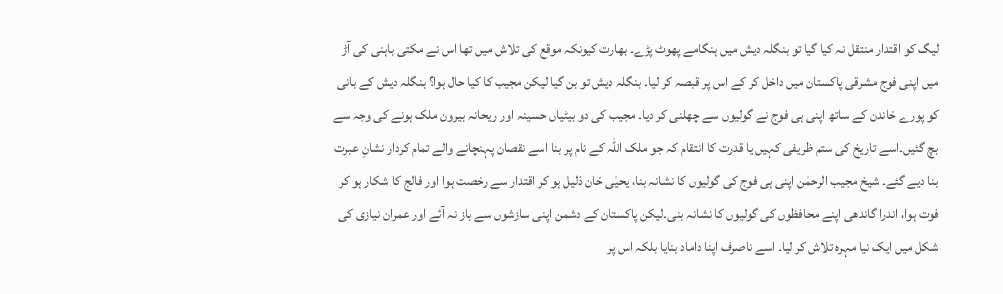لیگ کو اقتدار منتقل نہ کیا گیا تو بنگلہ دیش میں ہنگامے پھوٹ پڑے۔ بھارت کیونکہ موقع کی تلاش میں تھا اس نے مکتی باہنی کی آڑ میں اپنی فوج مشرقی پاکستان میں داخل کر کے اس پر قبصہ کر لیا۔ بنگلہ دیش تو بن گیا لیکن مجیب کا کیا حال ہوا؟ بنگلہ دیش کے بانی کو پورے خاندن کے ساتھ اپنی ہی فوج نے گولیوں سے چھلنی کر دیا۔ مجیب کی دو بیٹیاں حسینہ اور ریحانہ بیرون ملک ہونے کی وجہ سے بچ گئیں۔اسے تاریخ کی ستم ظریفی کہیں یا قدرت کا انتقام کہ جو ملک اللہ کے نام پر بنا اسے نقصان پہنچانے والے تمام کردار نشانِ عبرت بنا دیے گئے۔ شیخ مجیب الرحمٰن اپنی ہی فوج کی گولیوں کا نشانہ بنا، یحیٰی خان ذلیل ہو کر اقتدار سے رخصت ہوا اور فالج کا شکار ہو کر فوت ہوا، اندرا گاندھی اپنے محافظوں کی گولیوں کا نشانہ بنی۔لیکن پاکستان کے دشمن اپنی سازشوں سے باز نہ آئے اور عمران نیازی کی شکل میں ایک نیا مہرہ تلاش کر لیا۔ اسے ناصرف اپنا داماد بنایا بلکہ اس پر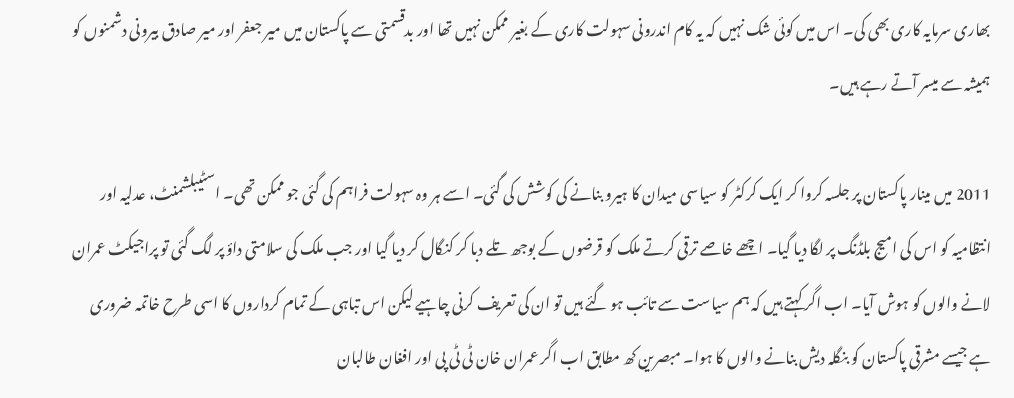بھاری سرمایہ کاری بھی کی۔ اس میں کوئی شک نہیں کہ یہ کام اندرونی سہولت کاری کے بغیر ممکن نہیں تھا اور بدقسمتی سے پاکستان میں میر جعفر اور میر صادق بیرونی دشمنوں کو ہمیشہ سے میسر آتے رہے ہیں۔

2011 میں مینار پاکستان پر جلسہ کروا کر ایک کرکٹر کو سیاسی میدان کا ہیرو بنانے کی کوشش کی گئی۔ اسے ہر وہ سہولت فراہم کی گئی جو ممکن تھی۔ اسٹیبلشمنٹ، عدلیہ اور انتظامیہ کو اس کی امیج بلڈنگ پر لگا دیا گیا۔ اچھے خاصے ترقی کرتے ملک کو قرضوں کے بوجھ تلے دبا کر کنگال کر دیا گیا اور جب ملک کی سلامتی داؤ پر لگ گئی تو پراجیکٹ عمران لانے والوں کو ہوش آیا۔ اب اگر کہتے ہیں کہ ہم سیاست سے تائب ہو گئے ہیں تو ان کی تعریف کرنی چاہیے لیکن اس تباہی کے تمام کرداروں کا اسی طرح خاتمہ ضروری ہے جیسے مشرقی پاکستان کو بنگلہ دیش بنانے والوں کا ہوا۔ مبصرین کھ مطابق اب اگر عمران خان ٹی ٹی پی اور افغان طالبان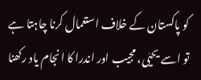کو پاکستان کے خلاف استعمال کرنا چاہتا ہے تو اسے یحیٰی، مجیب اور اندرا کا انجام یاد رکھنا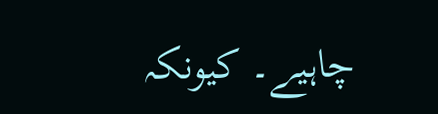چاہیے۔ کیونکہ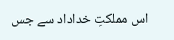اس مملکتِ خداداد سے جس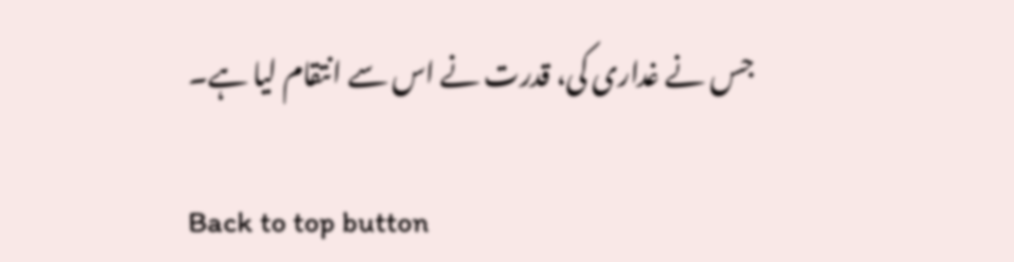جس نے غداری کی، قدرت نے اس سے انتقام لیا ہے۔

Back to top button